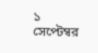১ সেপ্টেম্বর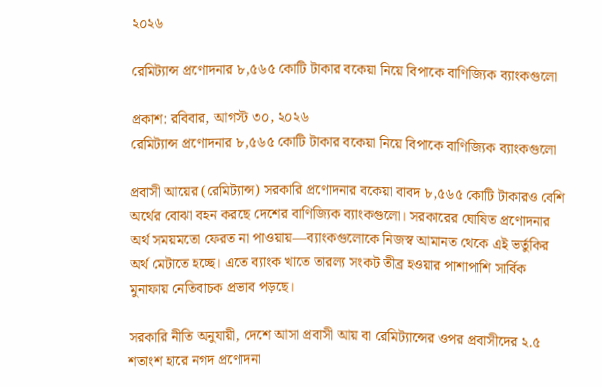২০২৬

রেমিট্যান্স প্রণোদনার ৮,৫৬৫ কোটি টাকার বকেয়া নিয়ে বিপাকে বাণিজ্যিক ব্যাংকগুলো

প্রকাশ: রবিবার, আগস্ট ৩০, ২০২৬
রেমিট্যান্স প্রণোদনার ৮,৫৬৫ কোটি টাকার বকেয়া নিয়ে বিপাকে বাণিজ্যিক ব্যাংকগুলো

প্রবাসী আয়ের (রেমিট্যান্স) সরকারি প্রণোদনার বকেয়া বাবদ ৮,৫৬৫ কোটি টাকারও বেশি অর্থের বোঝা বহন করছে দেশের বাণিজ্যিক ব্যাংকগুলো। সরকারের ঘোষিত প্রণোদনার অর্থ সময়মতো ফেরত না পাওয়ায়—ব্যাংকগুলোকে নিজস্ব আমানত থেকে এই ভর্তুকির অর্থ মেটাতে হচ্ছে। এতে ব্যাংক খাতে তারল্য সংকট তীব্র হওয়ার পাশাপাশি সার্বিক মুনাফায় নেতিবাচক প্রভাব পড়ছে।

সরকারি নীতি অনুযায়ী, দেশে আসা প্রবাসী আয় বা রেমিট্যান্সের ওপর প্রবাসীদের ২.৫ শতাংশ হারে নগদ প্রণোদনা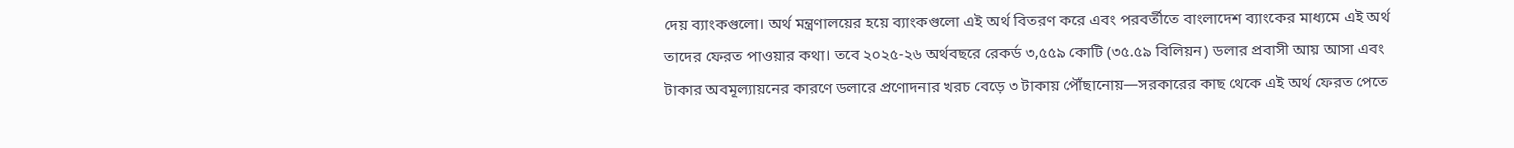দেয় ব্যাংকগুলো। অর্থ মন্ত্রণালয়ের হয়ে ব্যাংকগুলো এই অর্থ বিতরণ করে এবং পরবর্তীতে বাংলাদেশ ব্যাংকের মাধ্যমে এই অর্থ তাদের ফেরত পাওয়ার কথা। তবে ২০২৫-২৬ অর্থবছরে রেকর্ড ৩,৫৫৯ কোটি (৩৫.৫৯ বিলিয়ন) ডলার প্রবাসী আয় আসা এবং টাকার অবমূল্যায়নের কারণে ডলারে প্রণোদনার খরচ বেড়ে ৩ টাকায় পৌঁছানোয়—সরকারের কাছ থেকে এই অর্থ ফেরত পেতে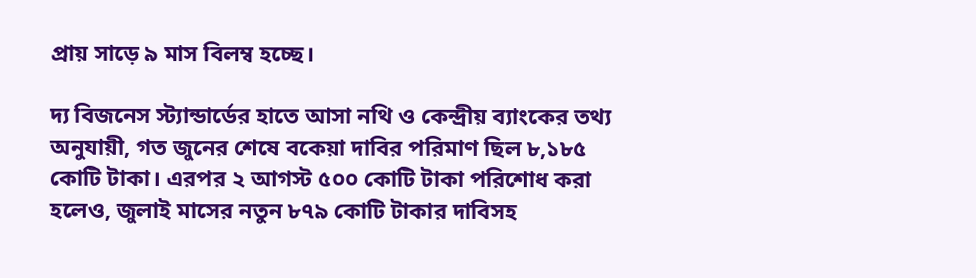প্রায় সাড়ে ৯ মাস বিলম্ব হচ্ছে।

দ্য বিজনেস স্ট্যান্ডার্ডের হাতে আসা নথি ও কেন্দ্রীয় ব্যাংকের তথ্য অনুযায়ী, গত জুনের শেষে বকেয়া দাবির পরিমাণ ছিল ৮,১৮৫ কোটি টাকা। এরপর ২ আগস্ট ৫০০ কোটি টাকা পরিশোধ করা হলেও, জুলাই মাসের নতুন ৮৭৯ কোটি টাকার দাবিসহ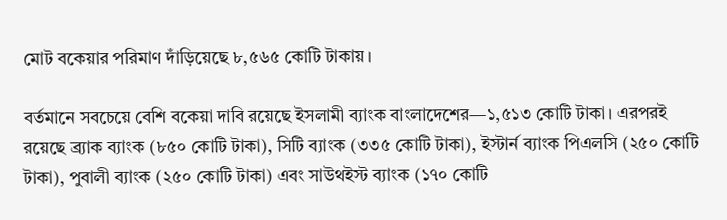মোট বকেয়ার পরিমাণ দাঁড়িয়েছে ৮,৫৬৫ কোটি টাকায়।

বর্তমানে সবচেয়ে বেশি বকেয়া দাবি রয়েছে ইসলামী ব্যাংক বাংলাদেশের—১,৫১৩ কোটি টাকা। এরপরই রয়েছে ব্র্যাক ব্যাংক (৮৫০ কোটি টাকা), সিটি ব্যাংক (৩৩৫ কোটি টাকা), ইস্টার্ন ব্যাংক পিএলসি (২৫০ কোটি টাকা), পুবালী ব্যাংক (২৫০ কোটি টাকা) এবং সাউথইস্ট ব্যাংক (১৭০ কোটি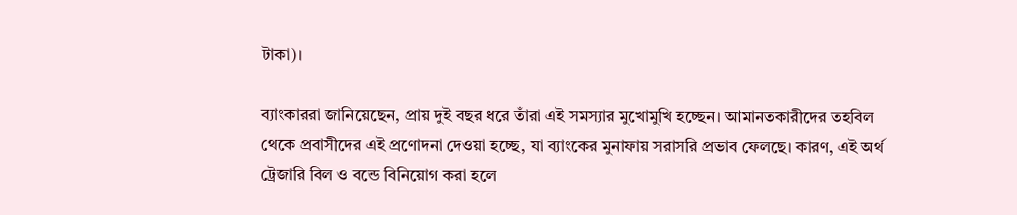টাকা)।

ব্যাংকাররা জানিয়েছেন, প্রায় দুই বছর ধরে তাঁরা এই সমস্যার মুখোমুখি হচ্ছেন। আমানতকারীদের তহবিল থেকে প্রবাসীদের এই প্রণোদনা দেওয়া হচ্ছে, যা ব্যাংকের মুনাফায় সরাসরি প্রভাব ফেলছে। কারণ, এই অর্থ ট্রেজারি বিল ও বন্ডে বিনিয়োগ করা হলে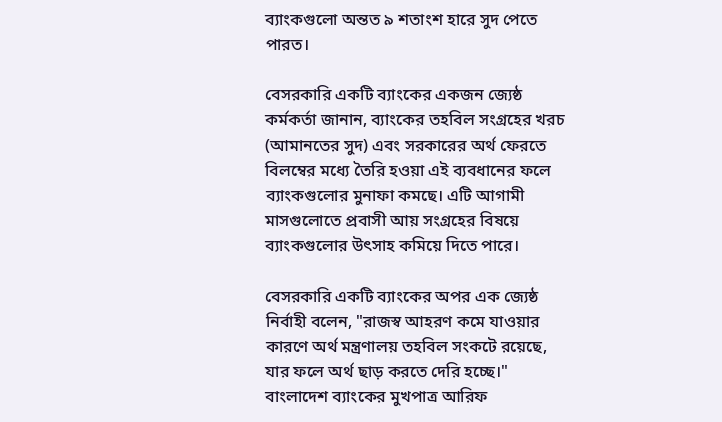ব্যাংকগুলো অন্তত ৯ শতাংশ হারে সুদ পেতে পারত।

বেসরকারি একটি ব্যাংকের একজন জ্যেষ্ঠ কর্মকর্তা জানান, ব্যাংকের তহবিল সংগ্রহের খরচ (আমানতের সুদ) এবং সরকারের অর্থ ফেরতে বিলম্বের মধ্যে তৈরি হওয়া এই ব্যবধানের ফলে ব্যাংকগুলোর মুনাফা কমছে। এটি আগামী মাসগুলোতে প্রবাসী আয় সংগ্রহের বিষয়ে ব্যাংকগুলোর উৎসাহ কমিয়ে দিতে পারে।

বেসরকারি একটি ব্যাংকের অপর এক জ্যেষ্ঠ নির্বাহী বলেন, "রাজস্ব আহরণ কমে যাওয়ার কারণে অর্থ মন্ত্রণালয় তহবিল সংকটে রয়েছে, যার ফলে অর্থ ছাড় করতে দেরি হচ্ছে।" বাংলাদেশ ব্যাংকের মুখপাত্র আরিফ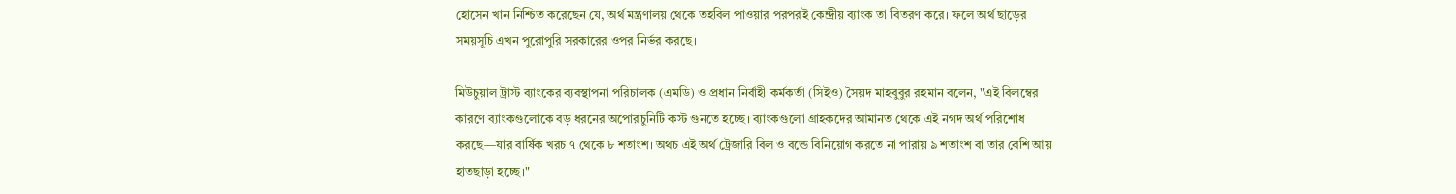হোসেন খান নিশ্চিত করেছেন যে, অর্থ মন্ত্রণালয় থেকে তহবিল পাওয়ার পরপরই কেন্দ্রীয় ব্যাংক তা বিতরণ করে। ফলে অর্থ ছাড়ের সময়সূচি এখন পুরোপুরি সরকারের ওপর নির্ভর করছে।

মিউচুয়াল ট্রাস্ট ব্যাংকের ব্যবস্থাপনা পরিচালক (এমডি) ও প্রধান নির্বাহী কর্মকর্তা (সিইও) সৈয়দ মাহবুবুর রহমান বলেন, "এই বিলম্বের কারণে ব্যাংকগুলোকে বড় ধরনের অপোরচুনিটি কস্ট গুনতে হচ্ছে। ব্যাংকগুলো গ্রাহকদের আমানত থেকে এই নগদ অর্থ পরিশোধ করছে—যার বার্ষিক খরচ ৭ থেকে ৮ শতাংশ। অথচ এই অর্থ ট্রেজারি বিল ও বন্ডে বিনিয়োগ করতে না পারায় ৯ শতাংশ বা তার বেশি আয় হাতছাড়া হচ্ছে।"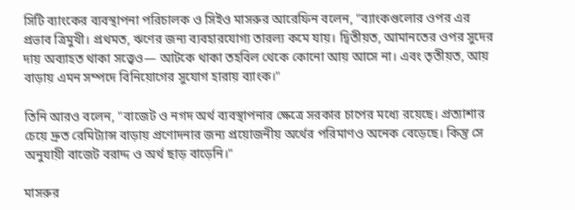সিটি ব্যাংকের ব্যবস্থাপনা পরিচালক ও সিইও মাসরুর আরেফিন বলেন, "ব্যাংকগুলোর ওপর এর প্রভাব ত্রিমুখী। প্রথমত, ঋণের জন্য ব্যবহারযোগ্য তারল্য কমে যায়। দ্বিতীয়ত, আমানতের ওপর সুদের দায় অব্যাহত থাকা সত্ত্বেও— আটকে থাকা তহবিল থেকে কোনো আয় আসে না। এবং তৃতীয়ত, আয় বাড়ায় এমন সম্পদে বিনিয়োগের সুযোগ হারায় ব্যাংক।"

তিনি আরও বলেন, "বাজেট ও নগদ অর্থ ব্যবস্থাপনার ক্ষেত্রে সরকার চাপের মধ্যে রয়েছে। প্রত্যাশার চেয়ে দ্রুত রেমিট্যান্স বাড়ায় প্রণোদনার জন্য প্রয়োজনীয় অর্থের পরিমাণও অনেক বেড়েছে। কিন্তু সে অনুযায়ী বাজেট বরাদ্দ ও অর্থ ছাড় বাড়েনি।"

মাসরুর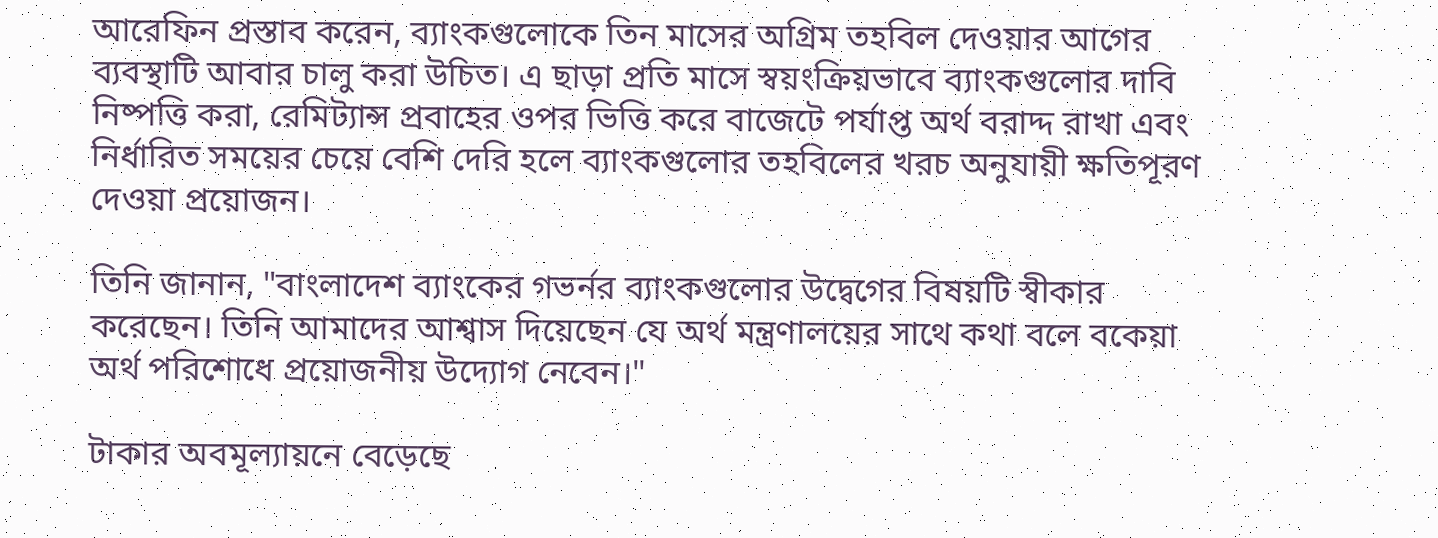আরেফিন প্রস্তাব করেন, ব্যাংকগুলোকে তিন মাসের অগ্রিম তহবিল দেওয়ার আগের ব্যবস্থাটি আবার চালু করা উচিত। এ ছাড়া প্রতি মাসে স্বয়ংক্রিয়ভাবে ব্যাংকগুলোর দাবি নিষ্পত্তি করা, রেমিট্যান্স প্রবাহের ওপর ভিত্তি করে বাজেটে পর্যাপ্ত অর্থ বরাদ্দ রাখা এবং নির্ধারিত সময়ের চেয়ে বেশি দেরি হলে ব্যাংকগুলোর তহবিলের খরচ অনুযায়ী ক্ষতিপূরণ দেওয়া প্রয়োজন।

তিনি জানান, "বাংলাদেশ ব্যাংকের গভর্নর ব্যাংকগুলোর উদ্বেগের বিষয়টি স্বীকার করেছেন। তিনি আমাদের আশ্বাস দিয়েছেন যে অর্থ মন্ত্রণালয়ের সাথে কথা বলে বকেয়া অর্থ পরিশোধে প্রয়োজনীয় উদ্যোগ নেবেন।"

টাকার অবমূল্যায়নে বেড়েছে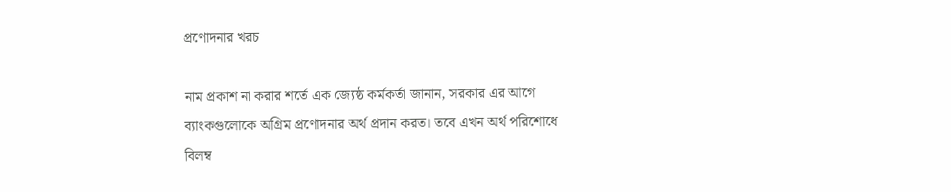প্রণোদনার খরচ

নাম প্রকাশ না করার শর্তে এক জ্যেষ্ঠ কর্মকর্তা জানান, সরকার এর আগে ব্যাংকগুলোকে অগ্রিম প্রণোদনার অর্থ প্রদান করত। তবে এখন অর্থ পরিশোধে বিলম্ব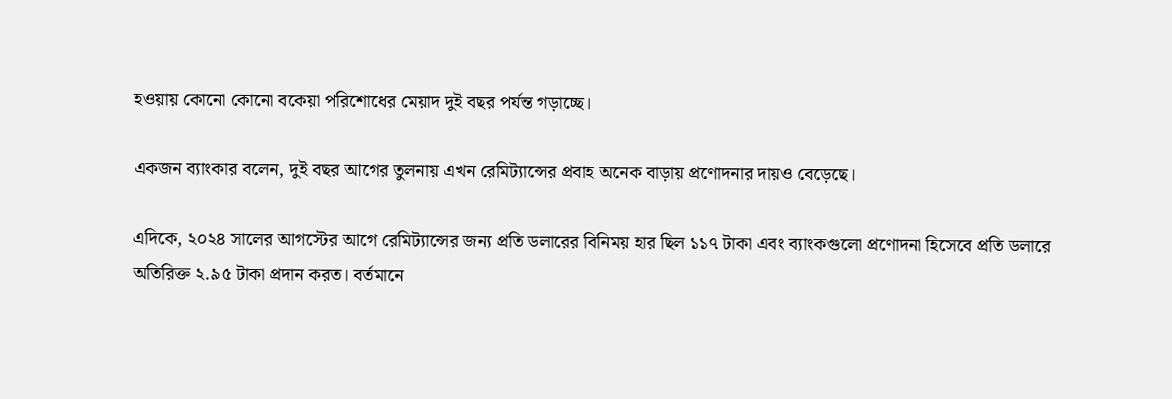হওয়ায় কোনো কোনো বকেয়া পরিশোধের মেয়াদ দুই বছর পর্যন্ত গড়াচ্ছে।

একজন ব্যাংকার বলেন, দুই বছর আগের তুলনায় এখন রেমিট্যান্সের প্রবাহ অনেক বাড়ায় প্রণোদনার দায়ও বেড়েছে।

এদিকে, ২০২৪ সালের আগস্টের আগে রেমিট্যান্সের জন্য প্রতি ডলারের বিনিময় হার ছিল ১১৭ টাকা এবং ব্যাংকগুলো প্রণোদনা হিসেবে প্রতি ডলারে অতিরিক্ত ২.৯৫ টাকা প্রদান করত। বর্তমানে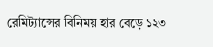রেমিট্যান্সের বিনিময় হার বেড়ে ১২৩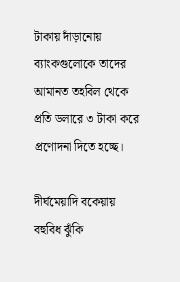টাকায় দাঁড়ানোয় ব্যাংকগুলোকে তাদের আমানত তহবিল থেকে প্রতি ডলারে ৩ টাকা করে প্রণোদনা দিতে হচ্ছে।

দীর্ঘমেয়াদি বকেয়ায় বহুবিধ ঝুঁকি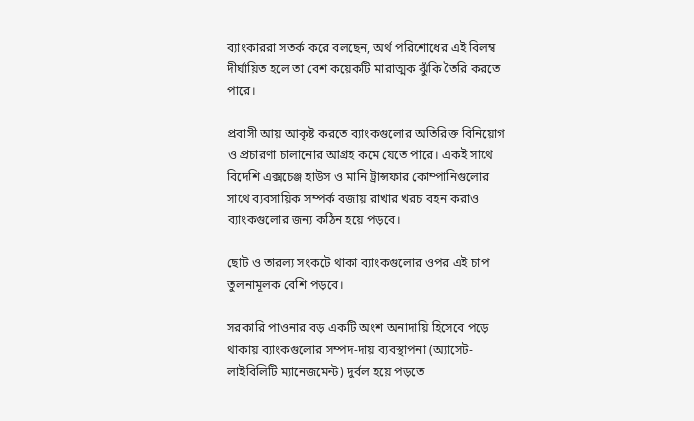ব্যাংকাররা সতর্ক করে বলছেন, অর্থ পরিশোধের এই বিলম্ব দীর্ঘায়িত হলে তা বেশ কয়েকটি মারাত্মক ঝুঁকি তৈরি করতে পারে।

প্রবাসী আয় আকৃষ্ট করতে ব্যাংকগুলোর অতিরিক্ত বিনিয়োগ ও প্রচারণা চালানোর আগ্রহ কমে যেতে পারে। একই সাথে বিদেশি এক্সচেঞ্জ হাউস ও মানি ট্রান্সফার কোম্পানিগুলোর সাথে ব্যবসায়িক সম্পর্ক বজায় রাখার খরচ বহন করাও ব্যাংকগুলোর জন্য কঠিন হয়ে পড়বে।

ছোট ও তারল্য সংকটে থাকা ব্যাংকগুলোর ওপর এই চাপ তুলনামূলক বেশি পড়বে।

সরকারি পাওনার বড় একটি অংশ অনাদায়ি হিসেবে পড়ে থাকায় ব্যাংকগুলোর সম্পদ-দায় ব্যবস্থাপনা (অ্যাসেট-লাইবিলিটি ম্যানেজমেন্ট) দুর্বল হয়ে পড়তে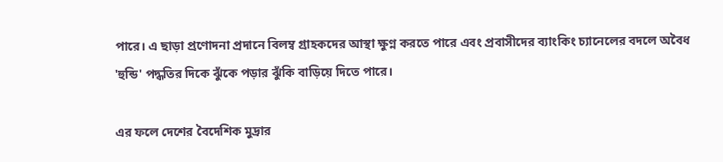পারে। এ ছাড়া প্রণোদনা প্রদানে বিলম্ব গ্রাহকদের আস্থা ক্ষুণ্ন করতে পারে এবং প্রবাসীদের ব্যাংকিং চ্যানেলের বদলে অবৈধ 'হুন্ডি' পদ্ধতির দিকে ঝুঁকে পড়ার ঝুঁকি বাড়িয়ে দিতে পারে।

এর ফলে দেশের বৈদেশিক মুদ্রার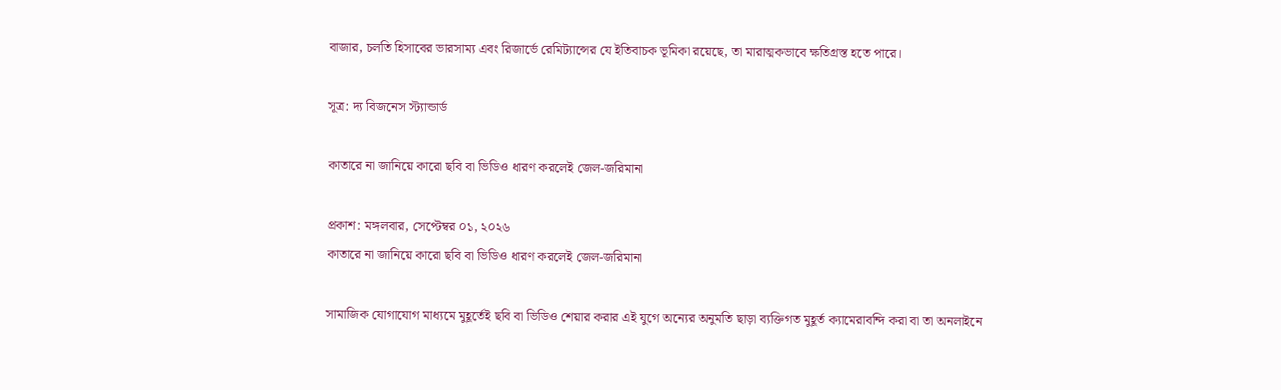বাজার, চলতি হিসাবের ভারসাম্য এবং রিজার্ভে রেমিট্যান্সের যে ইতিবাচক ভূমিকা রয়েছে, তা মারাত্মকভাবে ক্ষতিগ্রস্ত হতে পারে।

সূত্র: দ্য বিজনেস স্ট্যান্ডার্ড

কাতারে না জানিয়ে কারো ছবি বা ভিডিও ধারণ করলেই জেল-জরিমানা

প্রকাশ: মঙ্গলবার, সেপ্টেম্বর ০১, ২০২৬
কাতারে না জানিয়ে কারো ছবি বা ভিডিও ধারণ করলেই জেল-জরিমানা

সামাজিক যোগাযোগ মাধ্যমে মুহূর্তেই ছবি বা ভিডিও শেয়ার করার এই যুগে অন্যের অনুমতি ছাড়া ব্যক্তিগত মুহূর্ত ক্যামেরাবন্দি করা বা তা অনলাইনে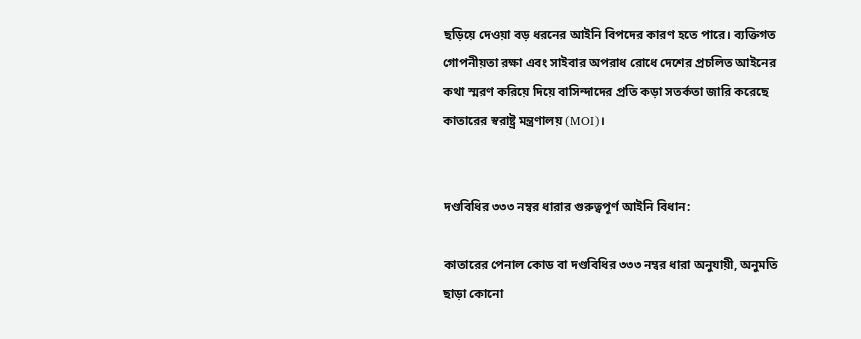ছড়িয়ে দেওয়া বড় ধরনের আইনি বিপদের কারণ হতে পারে। ব্যক্তিগত গোপনীয়তা রক্ষা এবং সাইবার অপরাধ রোধে দেশের প্রচলিত আইনের কথা স্মরণ করিয়ে দিয়ে বাসিন্দাদের প্রতি কড়া সতর্কতা জারি করেছে কাতারের স্বরাষ্ট্র মন্ত্রণালয় (MOI)।


দণ্ডবিধির ৩৩৩ নম্বর ধারার গুরুত্বপূর্ণ আইনি বিধান:

কাতারের পেনাল কোড বা দণ্ডবিধির ৩৩৩ নম্বর ধারা অনুযায়ী, অনুমতি ছাড়া কোনো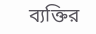ব্যক্তির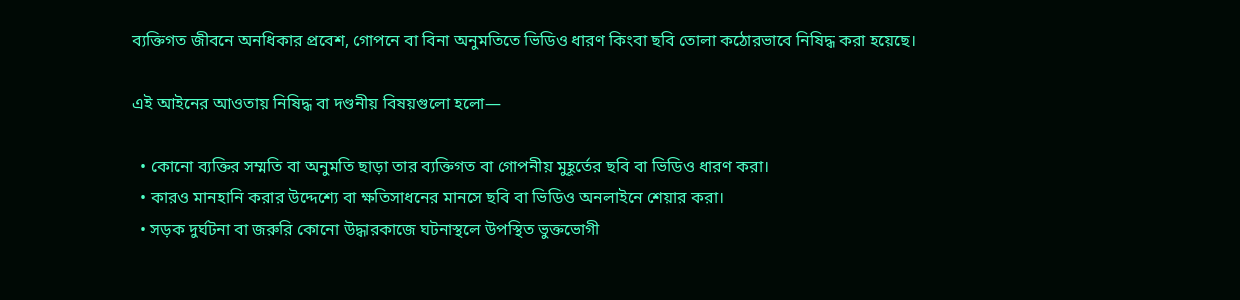ব্যক্তিগত জীবনে অনধিকার প্রবেশ, গোপনে বা বিনা অনুমতিতে ভিডিও ধারণ কিংবা ছবি তোলা কঠোরভাবে নিষিদ্ধ করা হয়েছে।

এই আইনের আওতায় নিষিদ্ধ বা দণ্ডনীয় বিষয়গুলো হলো—

  • কোনো ব্যক্তির সম্মতি বা অনুমতি ছাড়া তার ব্যক্তিগত বা গোপনীয় মুহূর্তের ছবি বা ভিডিও ধারণ করা।
  • কারও মানহানি করার উদ্দেশ্যে বা ক্ষতিসাধনের মানসে ছবি বা ভিডিও অনলাইনে শেয়ার করা।
  • সড়ক দুর্ঘটনা বা জরুরি কোনো উদ্ধারকাজে ঘটনাস্থলে উপস্থিত ভুক্তভোগী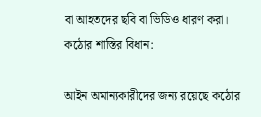বা আহতদের ছবি বা ভিডিও ধারণ করা।
কঠোর শাস্তির বিধান:

আইন অমান্যকারীদের জন্য রয়েছে কঠোর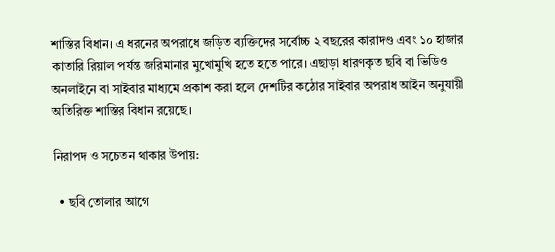শাস্তির বিধান। এ ধরনের অপরাধে জড়িত ব্যক্তিদের সর্বোচ্চ ২ বছরের কারাদণ্ড এবং ১০ হাজার কাতারি রিয়াল পর্যন্ত জরিমানার মুখোমুখি হতে হতে পারে। এছাড়া ধারণকৃত ছবি বা ভিডিও অনলাইনে বা সাইবার মাধ্যমে প্রকাশ করা হলে দেশটির কঠোর সাইবার অপরাধ আইন অনুযায়ী অতিরিক্ত শাস্তির বিধান রয়েছে।

নিরাপদ ও সচেতন থাকার উপায়:

  • ছবি তোলার আগে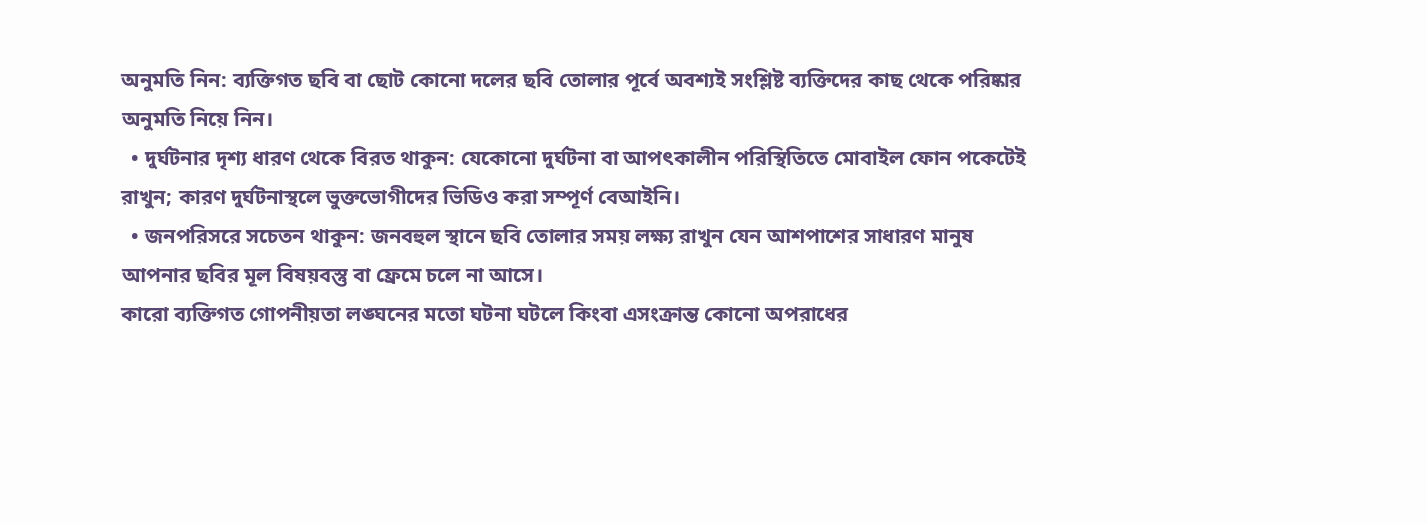অনুমতি নিন: ব্যক্তিগত ছবি বা ছোট কোনো দলের ছবি তোলার পূর্বে অবশ্যই সংশ্লিষ্ট ব্যক্তিদের কাছ থেকে পরিষ্কার অনুমতি নিয়ে নিন।
  • দুর্ঘটনার দৃশ্য ধারণ থেকে বিরত থাকুন: যেকোনো দুর্ঘটনা বা আপৎকালীন পরিস্থিতিতে মোবাইল ফোন পকেটেই রাখুন; কারণ দুর্ঘটনাস্থলে ভুক্তভোগীদের ভিডিও করা সম্পূর্ণ বেআইনি।
  • জনপরিসরে সচেতন থাকুন: জনবহুল স্থানে ছবি তোলার সময় লক্ষ্য রাখুন যেন আশপাশের সাধারণ মানুষ আপনার ছবির মূল বিষয়বস্তু বা ফ্রেমে চলে না আসে।
কারো ব্যক্তিগত গোপনীয়তা লঙ্ঘনের মতো ঘটনা ঘটলে কিংবা এসংক্রান্ত কোনো অপরাধের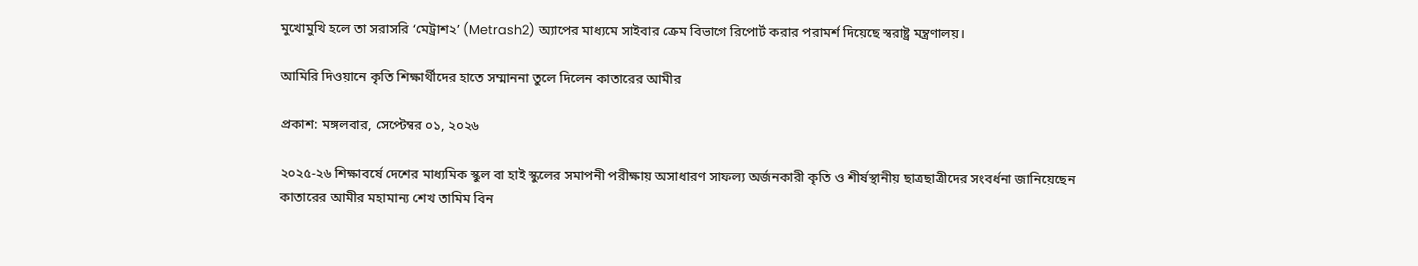মুখোমুখি হলে তা সরাসরি ‘মেট্রাশ২’ (Metrash2) অ্যাপের মাধ্যমে সাইবার ক্রেম বিভাগে রিপোর্ট করার পরামর্শ দিয়েছে স্বরাষ্ট্র মন্ত্রণালয়।

আমিরি দিওয়ানে কৃতি শিক্ষার্থীদের হাতে সম্মাননা তুলে দিলেন কাতারের আমীর

প্রকাশ: মঙ্গলবার, সেপ্টেম্বর ০১, ২০২৬

২০২৫-২৬ শিক্ষাবর্ষে দেশের মাধ্যমিক স্কুল বা হাই স্কুলের সমাপনী পরীক্ষায় অসাধারণ সাফল্য অর্জনকারী কৃতি ও শীর্ষস্থানীয় ছাত্রছাত্রীদের সংবর্ধনা জানিয়েছেন কাতারের আমীর মহামান্য শেখ তামিম বিন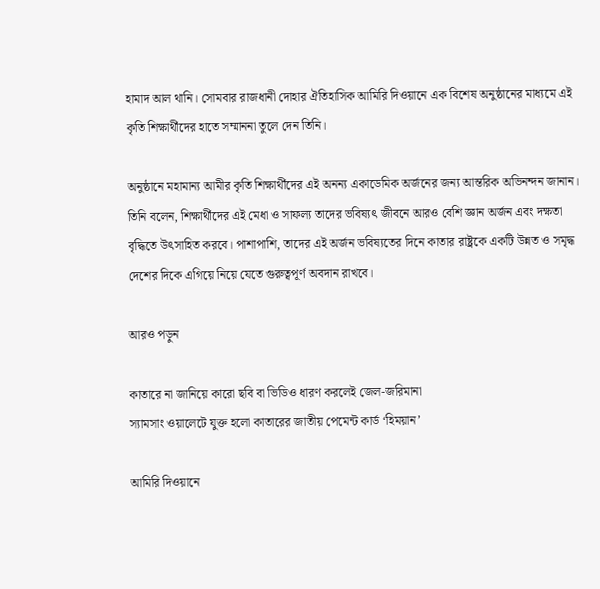হামাদ আল থানি। সোমবার রাজধানী দোহার ঐতিহাসিক আমিরি দিওয়ানে এক বিশেষ অনুষ্ঠানের মাধ্যমে এই কৃতি শিক্ষার্থীদের হাতে সম্মাননা তুলে দেন তিনি।

অনুষ্ঠানে মহামান্য আমীর কৃতি শিক্ষার্থীদের এই অনন্য একাডেমিক অর্জনের জন্য আন্তরিক অভিনন্দন জানান। তিনি বলেন, শিক্ষার্থীদের এই মেধা ও সাফল্য তাদের ভবিষ্যৎ জীবনে আরও বেশি জ্ঞান অর্জন এবং দক্ষতা বৃদ্ধিতে উৎসাহিত করবে। পাশাপাশি, তাদের এই অর্জন ভবিষ্যতের দিনে কাতার রাষ্ট্রকে একটি উন্নত ও সমৃদ্ধ দেশের দিকে এগিয়ে নিয়ে যেতে গুরুত্বপূর্ণ অবদান রাখবে।

আরও পড়ুন

কাতারে না জানিয়ে কারো ছবি বা ভিডিও ধারণ করলেই জেল-জরিমানা
স্যামসাং ওয়ালেটে যুক্ত হলো কাতারের জাতীয় পেমেন্ট কার্ড ‘হিময়ান’

আমিরি দিওয়ানে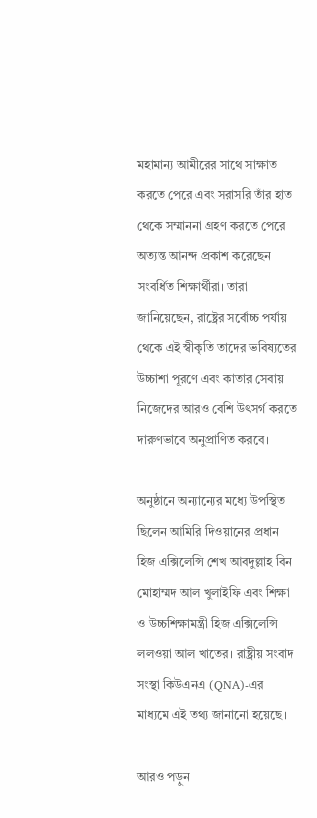মহামান্য আমীরের সাথে সাক্ষাত করতে পেরে এবং সরাসরি তাঁর হাত থেকে সম্মাননা গ্রহণ করতে পেরে অত্যন্ত আনন্দ প্রকাশ করেছেন সংবর্ধিত শিক্ষার্থীরা। তারা জানিয়েছেন, রাষ্ট্রের সর্বোচ্চ পর্যায় থেকে এই স্বীকৃতি তাদের ভবিষ্যতের উচ্চাশা পূরণে এবং কাতার সেবায় নিজেদের আরও বেশি উৎসর্গ করতে দারুণভাবে অনুপ্রাণিত করবে।

অনুষ্ঠানে অন্যান্যের মধ্যে উপস্থিত ছিলেন আমিরি দিওয়ানের প্রধান হিজ এক্সিলেন্সি শেখ আবদুল্লাহ বিন মোহাম্মদ আল খুলাইফি এবং শিক্ষা ও উচ্চশিক্ষামন্ত্রী হিজ এক্সিলেন্সি ললওয়া আল খাতের। রাষ্ট্রীয় সংবাদ সংস্থা কিউএনএ (QNA)-এর মাধ্যমে এই তথ্য জানানো হয়েছে।

আরও পড়ুন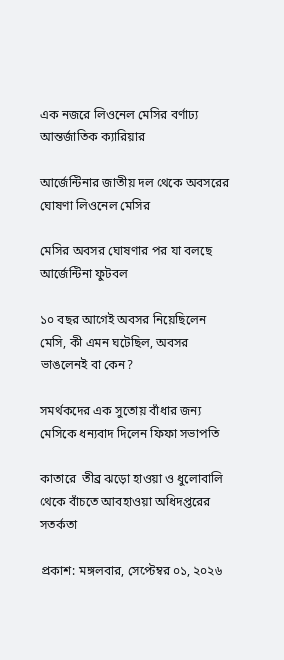এক নজরে লিওনেল মেসির বর্ণাঢ্য আন্তর্জাতিক ক্যারিয়ার

আর্জেন্টিনার জাতীয় দল থেকে অবসরের ঘোষণা লিওনেল মেসির

মেসির অবসর ঘোষণার পর যা বলছে আর্জেন্টিনা ফুটবল

১০ বছর আগেই অবসর নিয়েছিলেন মেসি, কী এমন ঘটেছিল, অবসর ভাঙলেনই বা কেন?

সমর্থকদের এক সুতোয় বাঁধার জন্য মেসিকে ধন্যবাদ দিলেন ফিফা সভাপতি

কাতারে  তীব্র ঝড়ো হাওয়া ও ধুলোবালি থেকে বাঁচতে আবহাওয়া অধিদপ্তরের সতর্কতা

প্রকাশ: মঙ্গলবার, সেপ্টেম্বর ০১, ২০২৬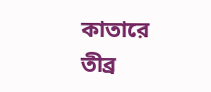কাতারে  তীব্র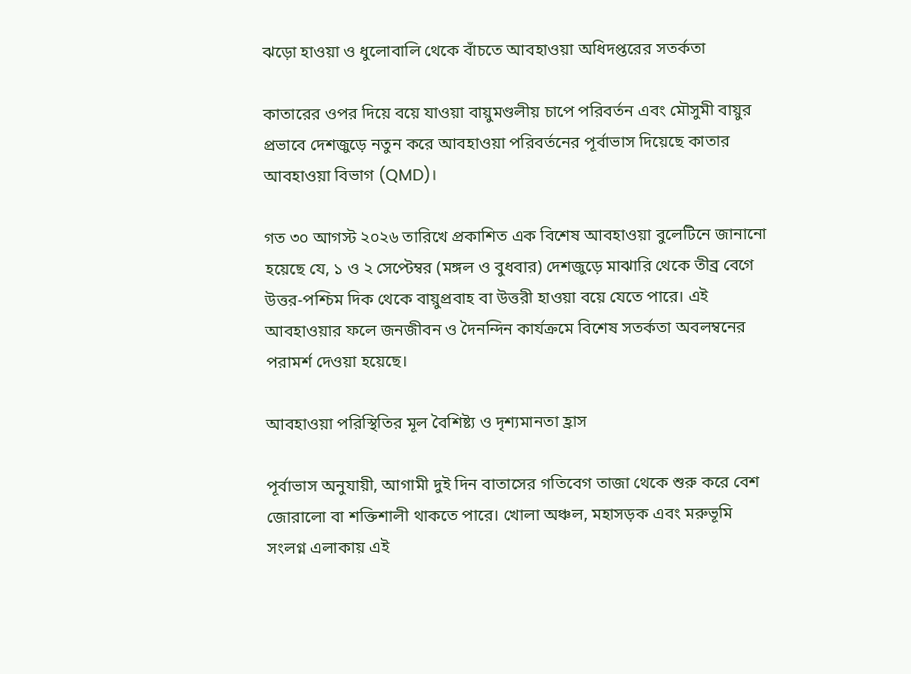ঝড়ো হাওয়া ও ধুলোবালি থেকে বাঁচতে আবহাওয়া অধিদপ্তরের সতর্কতা

কাতারের ওপর দিয়ে বয়ে যাওয়া বায়ুমণ্ডলীয় চাপে পরিবর্তন এবং মৌসুমী বায়ুর প্রভাবে দেশজুড়ে নতুন করে আবহাওয়া পরিবর্তনের পূর্বাভাস দিয়েছে কাতার আবহাওয়া বিভাগ (QMD)।

গত ৩০ আগস্ট ২০২৬ তারিখে প্রকাশিত এক বিশেষ আবহাওয়া বুলেটিনে জানানো হয়েছে যে, ১ ও ২ সেপ্টেম্বর (মঙ্গল ও বুধবার) দেশজুড়ে মাঝারি থেকে তীব্র বেগে উত্তর-পশ্চিম দিক থেকে বায়ুপ্রবাহ বা উত্তরী হাওয়া বয়ে যেতে পারে। এই আবহাওয়ার ফলে জনজীবন ও দৈনন্দিন কার্যক্রমে বিশেষ সতর্কতা অবলম্বনের পরামর্শ দেওয়া হয়েছে।

আবহাওয়া পরিস্থিতির মূল বৈশিষ্ট্য ও দৃশ্যমানতা হ্রাস

পূর্বাভাস অনুযায়ী, আগামী দুই দিন বাতাসের গতিবেগ তাজা থেকে শুরু করে বেশ জোরালো বা শক্তিশালী থাকতে পারে। খোলা অঞ্চল, মহাসড়ক এবং মরুভূমি সংলগ্ন এলাকায় এই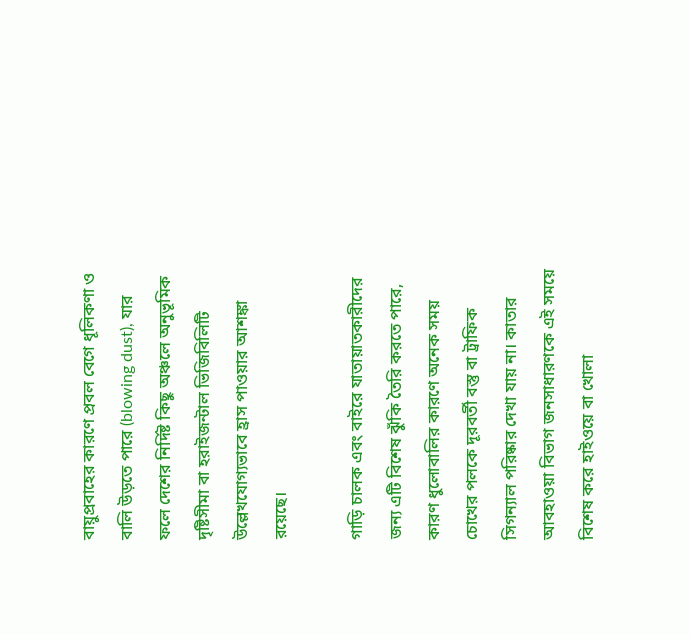বায়ুপ্রবাহের কারণে প্রবল বেগে ধূলিকণা ও বালি উড়তে পারে (blowing dust), যার ফলে দেশের নির্দিষ্ট কিছু অঞ্চলে অনুভূমিক দৃষ্টিসীমা বা হরাইজন্টাল ভিজিবিলিটি উল্লেখযোগ্যভাবে হ্রাস পাওয়ার আশঙ্কা রয়েছে।

গাড়ি চালক এবং বাইরে যাতায়াতকারীদের জন্য এটি বিশেষ ঝুঁকি তৈরি করতে পারে, কারণ ধুলোবালির কারণে অনেক সময় চোখের পলকে দূরবর্তী বস্তু বা ট্রাফিক সিগন্যাল পরিষ্কার দেখা যায় না। কাতার আবহাওয়া বিভাগ জনসাধারণকে এই সময়ে বিশেষ করে হাইওয়ে বা খোলা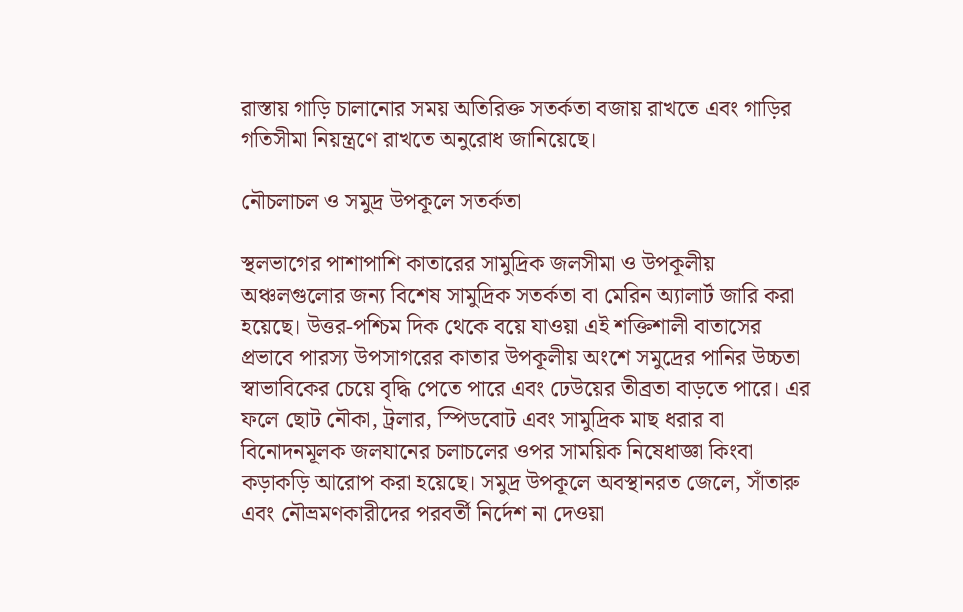রাস্তায় গাড়ি চালানোর সময় অতিরিক্ত সতর্কতা বজায় রাখতে এবং গাড়ির গতিসীমা নিয়ন্ত্রণে রাখতে অনুরোধ জানিয়েছে।

নৌচলাচল ও সমুদ্র উপকূলে সতর্কতা

স্থলভাগের পাশাপাশি কাতারের সামুদ্রিক জলসীমা ও উপকূলীয় অঞ্চলগুলোর জন্য বিশেষ সামুদ্রিক সতর্কতা বা মেরিন অ্যালার্ট জারি করা হয়েছে। উত্তর-পশ্চিম দিক থেকে বয়ে যাওয়া এই শক্তিশালী বাতাসের প্রভাবে পারস্য উপসাগরের কাতার উপকূলীয় অংশে সমুদ্রের পানির উচ্চতা স্বাভাবিকের চেয়ে বৃদ্ধি পেতে পারে এবং ঢেউয়ের তীব্রতা বাড়তে পারে। এর ফলে ছোট নৌকা, ট্রলার, স্পিডবোট এবং সামুদ্রিক মাছ ধরার বা বিনোদনমূলক জলযানের চলাচলের ওপর সাময়িক নিষেধাজ্ঞা কিংবা কড়াকড়ি আরোপ করা হয়েছে। সমুদ্র উপকূলে অবস্থানরত জেলে, সাঁতারু এবং নৌভ্রমণকারীদের পরবর্তী নির্দেশ না দেওয়া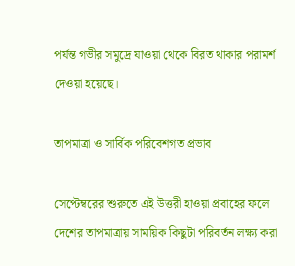পর্যন্ত গভীর সমুদ্রে যাওয়া থেকে বিরত থাকার পরামর্শ দেওয়া হয়েছে।

তাপমাত্রা ও সার্বিক পরিবেশগত প্রভাব

সেপ্টেম্বরের শুরুতে এই উত্তরী হাওয়া প্রবাহের ফলে দেশের তাপমাত্রায় সাময়িক কিছুটা পরিবর্তন লক্ষ্য করা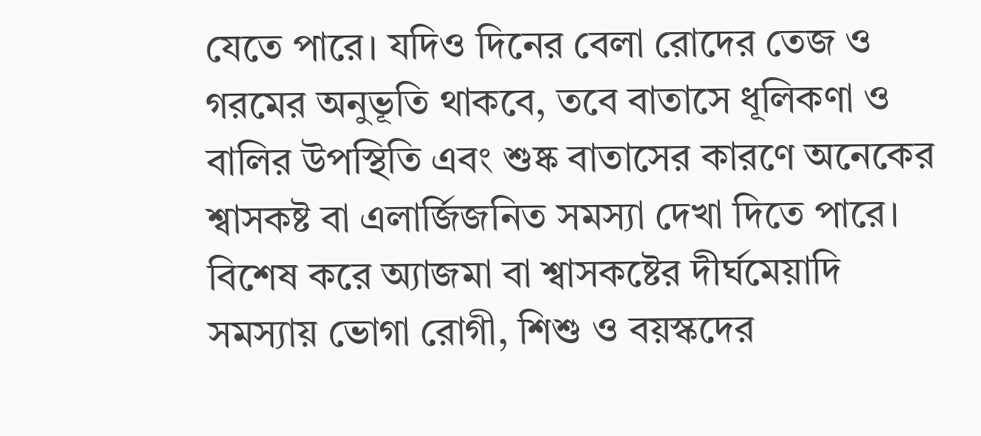যেতে পারে। যদিও দিনের বেলা রোদের তেজ ও গরমের অনুভূতি থাকবে, তবে বাতাসে ধূলিকণা ও বালির উপস্থিতি এবং শুষ্ক বাতাসের কারণে অনেকের শ্বাসকষ্ট বা এলার্জিজনিত সমস্যা দেখা দিতে পারে। বিশেষ করে অ্যাজমা বা শ্বাসকষ্টের দীর্ঘমেয়াদি সমস্যায় ভোগা রোগী, শিশু ও বয়স্কদের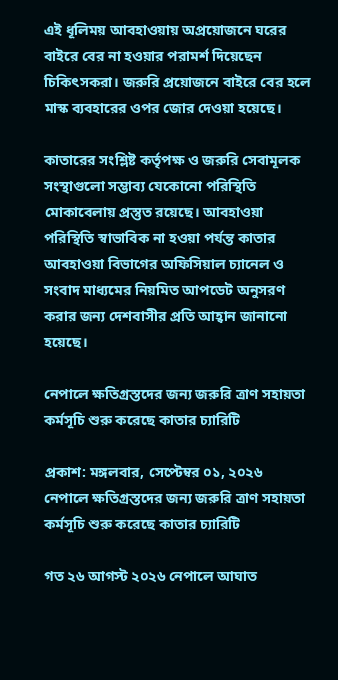এই ধূলিময় আবহাওয়ায় অপ্রয়োজনে ঘরের বাইরে বের না হওয়ার পরামর্শ দিয়েছেন চিকিৎসকরা। জরুরি প্রয়োজনে বাইরে বের হলে মাস্ক ব্যবহারের ওপর জোর দেওয়া হয়েছে।

কাতারের সংশ্লিষ্ট কর্তৃপক্ষ ও জরুরি সেবামূলক সংস্থাগুলো সম্ভাব্য যেকোনো পরিস্থিতি মোকাবেলায় প্রস্তুত রয়েছে। আবহাওয়া পরিস্থিতি স্বাভাবিক না হওয়া পর্যন্ত কাতার আবহাওয়া বিভাগের অফিসিয়াল চ্যানেল ও সংবাদ মাধ্যমের নিয়মিত আপডেট অনুসরণ করার জন্য দেশবাসীর প্রতি আহ্বান জানানো হয়েছে।

নেপালে ক্ষতিগ্রস্তদের জন্য জরুরি ত্রাণ সহায়তা কর্মসূচি শুরু করেছে কাতার চ্যারিটি

প্রকাশ: মঙ্গলবার, সেপ্টেম্বর ০১, ২০২৬
নেপালে ক্ষতিগ্রস্তদের জন্য জরুরি ত্রাণ সহায়তা কর্মসূচি শুরু করেছে কাতার চ্যারিটি

গত ২৬ আগস্ট ২০২৬ নেপালে আঘাত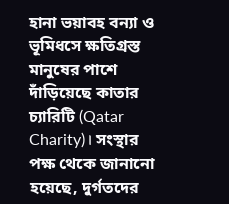হানা ভয়াবহ বন্যা ও ভূমিধসে ক্ষতিগ্রস্ত মানুষের পাশে দাঁড়িয়েছে কাতার চ্যারিটি (Qatar Charity)। সংস্থার পক্ষ থেকে জানানো হয়েছে, দুর্গতদের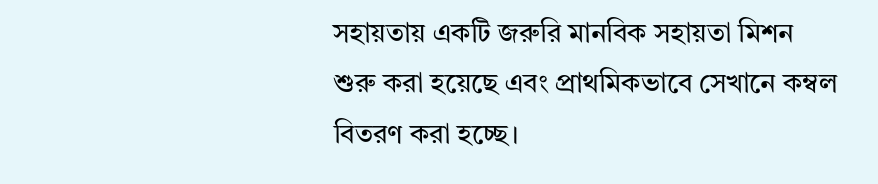সহায়তায় একটি জরুরি মানবিক সহায়তা মিশন শুরু করা হয়েছে এবং প্রাথমিকভাবে সেখানে কম্বল বিতরণ করা হচ্ছে।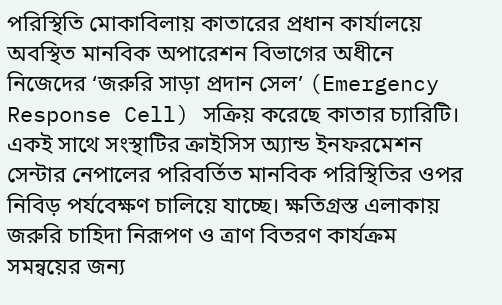পরিস্থিতি মোকাবিলায় কাতারের প্রধান কার্যালয়ে অবস্থিত মানবিক অপারেশন বিভাগের অধীনে নিজেদের ‘জরুরি সাড়া প্রদান সেল’ (Emergency Response Cell) সক্রিয় করেছে কাতার চ্যারিটি। একই সাথে সংস্থাটির ক্রাইসিস অ্যান্ড ইনফরমেশন সেন্টার নেপালের পরিবর্তিত মানবিক পরিস্থিতির ওপর নিবিড় পর্যবেক্ষণ চালিয়ে যাচ্ছে। ক্ষতিগ্রস্ত এলাকায় জরুরি চাহিদা নিরূপণ ও ত্রাণ বিতরণ কার্যক্রম সমন্বয়ের জন্য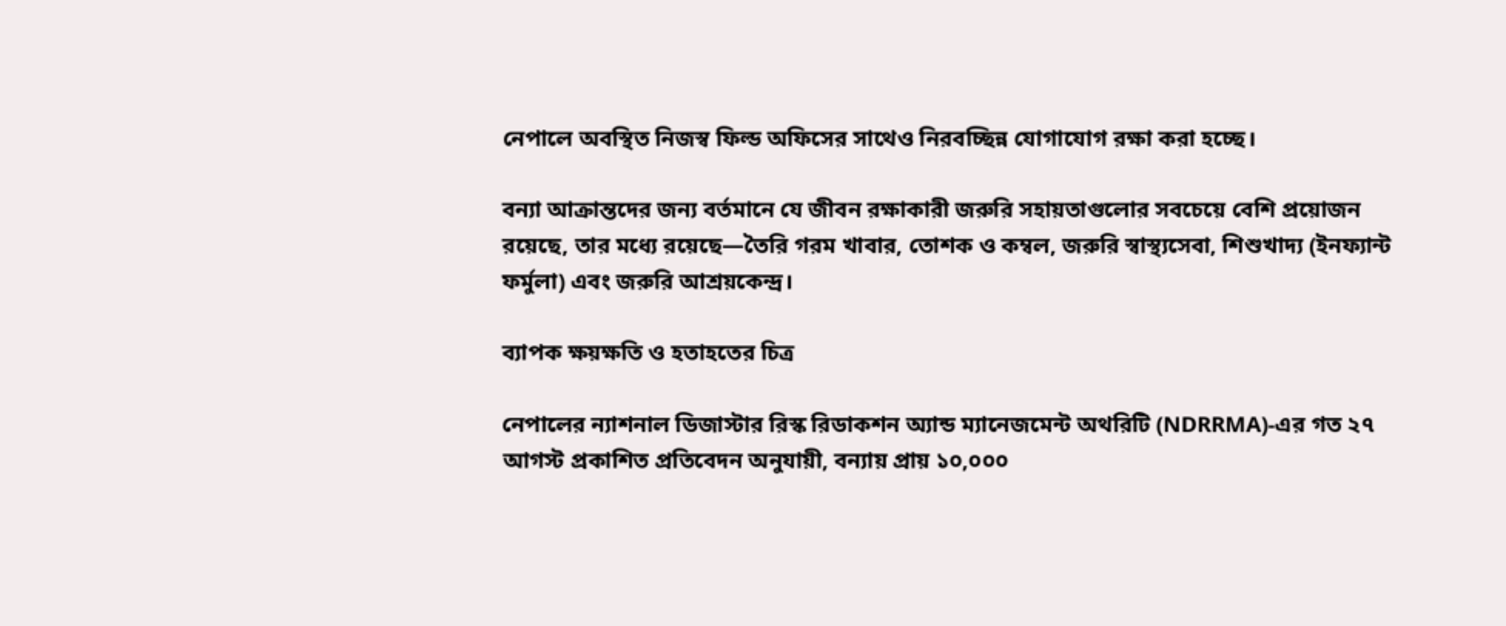নেপালে অবস্থিত নিজস্ব ফিল্ড অফিসের সাথেও নিরবচ্ছিন্ন যোগাযোগ রক্ষা করা হচ্ছে।

বন্যা আক্রান্তদের জন্য বর্তমানে যে জীবন রক্ষাকারী জরুরি সহায়তাগুলোর সবচেয়ে বেশি প্রয়োজন রয়েছে, তার মধ্যে রয়েছে—তৈরি গরম খাবার, তোশক ও কম্বল, জরুরি স্বাস্থ্যসেবা, শিশুখাদ্য (ইনফ্যান্ট ফর্মুলা) এবং জরুরি আশ্রয়কেন্দ্র।

ব্যাপক ক্ষয়ক্ষতি ও হতাহতের চিত্র

নেপালের ন্যাশনাল ডিজাস্টার রিস্ক রিডাকশন অ্যান্ড ম্যানেজমেন্ট অথরিটি (NDRRMA)-এর গত ২৭ আগস্ট প্রকাশিত প্রতিবেদন অনুযায়ী, বন্যায় প্রায় ১০,০০০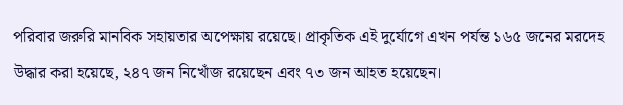পরিবার জরুরি মানবিক সহায়তার অপেক্ষায় রয়েছে। প্রাকৃতিক এই দুর্যোগে এখন পর্যন্ত ১৬৫ জনের মরদেহ উদ্ধার করা হয়েছে, ২৪৭ জন নিখোঁজ রয়েছেন এবং ৭৩ জন আহত হয়েছেন।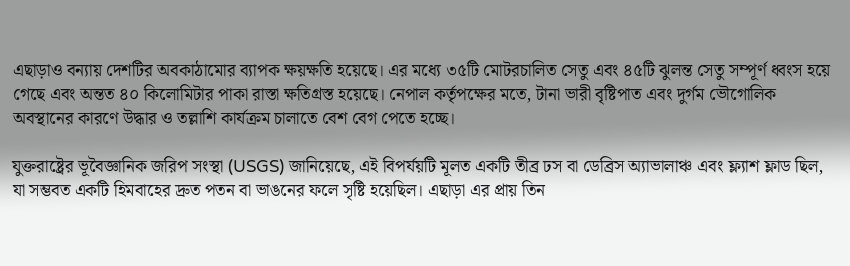এছাড়াও বন্যায় দেশটির অবকাঠামোর ব্যাপক ক্ষয়ক্ষতি হয়েছে। এর মধ্যে ৩৫টি মোটরচালিত সেতু এবং ৪৫টি ঝুলন্ত সেতু সম্পূর্ণ ধ্বংস হয়ে গেছে এবং অন্তত ৪০ কিলোমিটার পাকা রাস্তা ক্ষতিগ্রস্ত হয়েছে। নেপাল কর্তৃপক্ষের মতে, টানা ভারী বৃষ্টিপাত এবং দুর্গম ভৌগোলিক অবস্থানের কারণে উদ্ধার ও তল্লাশি কার্যক্রম চালাতে বেশ বেগ পেতে হচ্ছে।

যুক্তরাষ্ট্রের ভূবৈজ্ঞানিক জরিপ সংস্থা (USGS) জানিয়েছে, এই বিপর্যয়টি মূলত একটি তীব্র ঢস বা ডেব্রিস অ্যাভালাঞ্চ এবং ফ্ল্যাশ ফ্লাড ছিল, যা সম্ভবত একটি হিমবাহের দ্রুত পতন বা ভাঙনের ফলে সৃষ্টি হয়েছিল। এছাড়া এর প্রায় তিন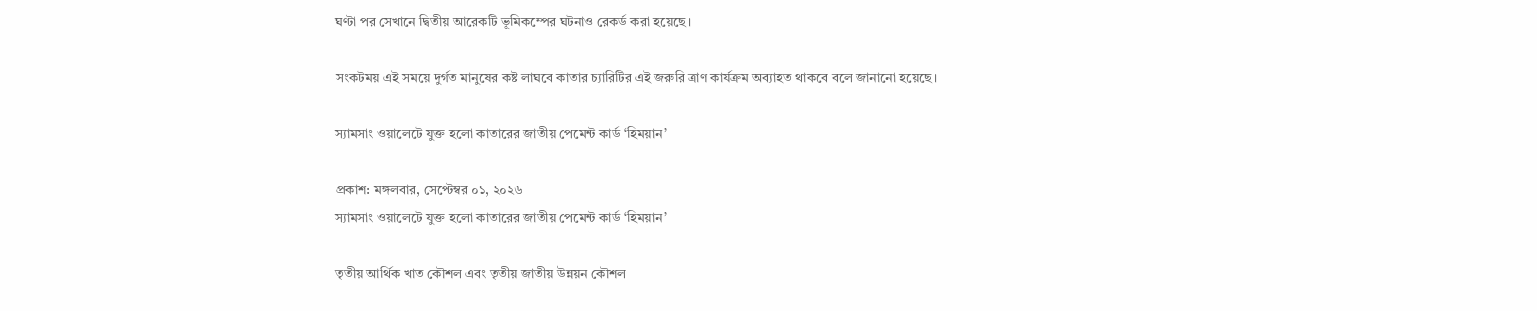ঘণ্টা পর সেখানে দ্বিতীয় আরেকটি ভূমিকম্পের ঘটনাও রেকর্ড করা হয়েছে।

সংকটময় এই সময়ে দুর্গত মানুষের কষ্ট লাঘবে কাতার চ্যারিটির এই জরুরি ত্রাণ কার্যক্রম অব্যাহত থাকবে বলে জানানো হয়েছে।

স্যামসাং ওয়ালেটে যুক্ত হলো কাতারের জাতীয় পেমেন্ট কার্ড ‘হিময়ান’

প্রকাশ: মঙ্গলবার, সেপ্টেম্বর ০১, ২০২৬
স্যামসাং ওয়ালেটে যুক্ত হলো কাতারের জাতীয় পেমেন্ট কার্ড ‘হিময়ান’

তৃতীয় আর্থিক খাত কৌশল এবং তৃতীয় জাতীয় উন্নয়ন কৌশল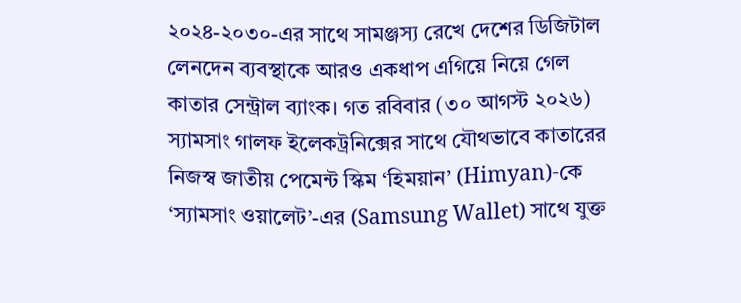২০২৪-২০৩০-এর সাথে সামঞ্জস্য রেখে দেশের ডিজিটাল লেনদেন ব্যবস্থাকে আরও একধাপ এগিয়ে নিয়ে গেল কাতার সেন্ট্রাল ব্যাংক। গত রবিবার (৩০ আগস্ট ২০২৬) স্যামসাং গালফ ইলেকট্রনিক্সের সাথে যৌথভাবে কাতারের নিজস্ব জাতীয় পেমেন্ট স্কিম ‘হিময়ান’ (Himyan)-কে ‘স্যামসাং ওয়ালেট’-এর (Samsung Wallet) সাথে যুক্ত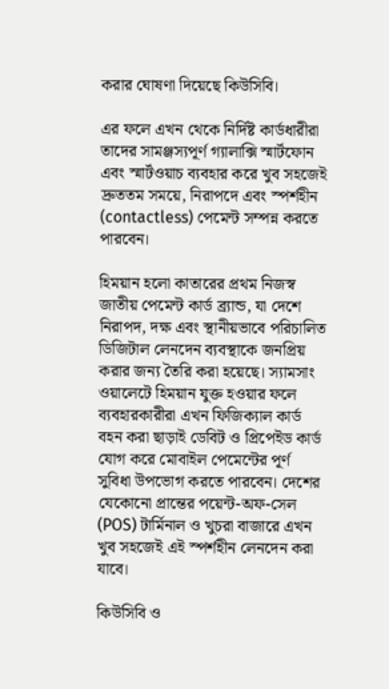করার ঘোষণা দিয়েছে কিউসিবি।

এর ফলে এখন থেকে নির্দিষ্ট কার্ডধারীরা তাদের সামঞ্জস্যপূর্ণ গ্যালাক্সি স্মার্টফোন এবং স্মার্টওয়াচ ব্যবহার করে খুব সহজেই দ্রুততম সময়ে, নিরাপদে এবং স্পর্শহীন (contactless) পেমেন্ট সম্পন্ন করতে পারবেন।

হিময়ান হলো কাতারের প্রথম নিজস্ব জাতীয় পেমেন্ট কার্ড ব্র্যান্ড, যা দেশে নিরাপদ, দক্ষ এবং স্থানীয়ভাবে পরিচালিত ডিজিটাল লেনদেন ব্যবস্থাকে জনপ্রিয় করার জন্য তৈরি করা হয়েছে। স্যামসাং ওয়ালেটে হিময়ান যুক্ত হওয়ার ফলে ব্যবহারকারীরা এখন ফিজিক্যাল কার্ড বহন করা ছাড়াই ডেবিট ও প্রিপেইড কার্ড যোগ করে মোবাইল পেমেন্টের পূর্ণ সুবিধা উপভোগ করতে পারবেন। দেশের যেকোনো প্রান্তের পয়েন্ট-অফ-সেল (POS) টার্মিনাল ও খুচরা বাজারে এখন খুব সহজেই এই স্পর্শহীন লেনদেন করা যাবে।

কিউসিবি ও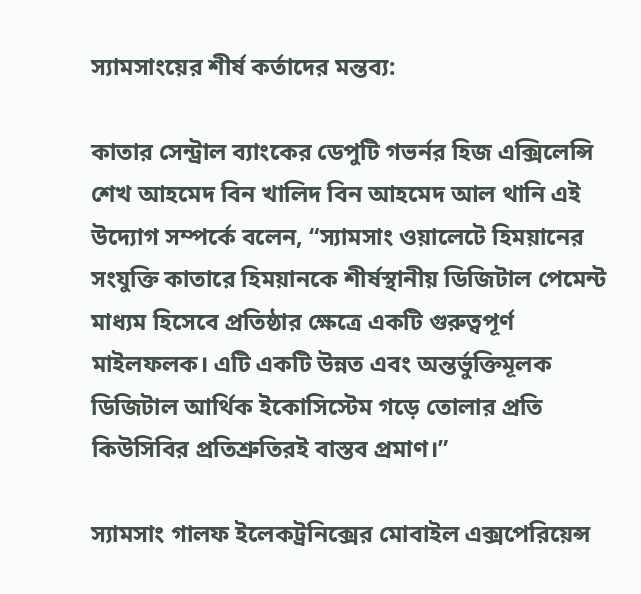স্যামসাংয়ের শীর্ষ কর্তাদের মন্তব্য:

কাতার সেন্ট্রাল ব্যাংকের ডেপুটি গভর্নর হিজ এক্সিলেন্সি শেখ আহমেদ বিন খালিদ বিন আহমেদ আল থানি এই উদ্যোগ সম্পর্কে বলেন, “স্যামসাং ওয়ালেটে হিময়ানের সংযুক্তি কাতারে হিময়ানকে শীর্ষস্থানীয় ডিজিটাল পেমেন্ট মাধ্যম হিসেবে প্রতিষ্ঠার ক্ষেত্রে একটি গুরুত্বপূর্ণ মাইলফলক। এটি একটি উন্নত এবং অন্তর্ভুক্তিমূলক ডিজিটাল আর্থিক ইকোসিস্টেম গড়ে তোলার প্রতি কিউসিবির প্রতিশ্রুতিরই বাস্তব প্রমাণ।”

স্যামসাং গালফ ইলেকট্রনিক্সের মোবাইল এক্সপেরিয়েন্স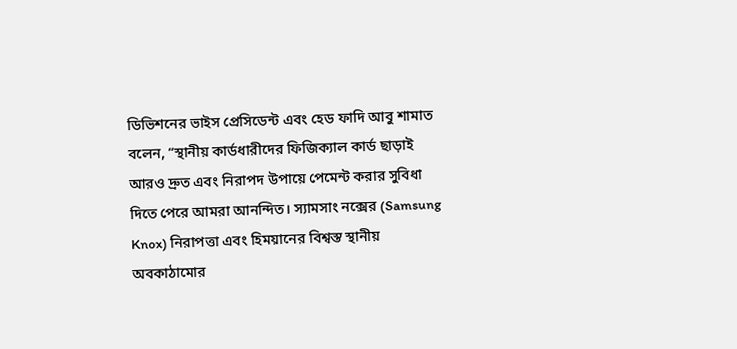ডিভিশনের ভাইস প্রেসিডেন্ট এবং হেড ফাদি আবু শামাত বলেন, “স্থানীয় কার্ডধারীদের ফিজিক্যাল কার্ড ছাড়াই আরও দ্রুত এবং নিরাপদ উপায়ে পেমেন্ট করার সুবিধা দিতে পেরে আমরা আনন্দিত। স্যামসাং নক্সের (Samsung Knox) নিরাপত্তা এবং হিময়ানের বিশ্বস্ত স্থানীয় অবকাঠামোর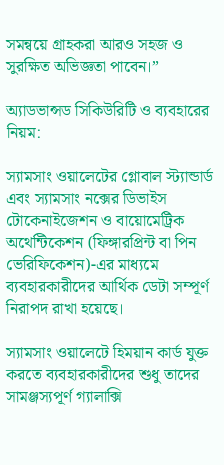সমন্বয়ে গ্রাহকরা আরও সহজ ও সুরক্ষিত অভিজ্ঞতা পাবেন।”

অ্যাডভান্সড সিকিউরিটি ও ব্যবহারের নিয়ম:

স্যামসাং ওয়ালেটের গ্লোবাল স্ট্যান্ডার্ড এবং স্যামসাং নক্সের ডিভাইস টোকেনাইজেশন ও বায়োমেট্রিক অথেন্টিকেশন (ফিঙ্গারপ্রিন্ট বা পিন ভেরিফিকেশন)-এর মাধ্যমে ব্যবহারকারীদের আর্থিক ডেটা সম্পূর্ণ নিরাপদ রাখা হয়েছে।

স্যামসাং ওয়ালেটে হিময়ান কার্ড যুক্ত করতে ব্যবহারকারীদের শুধু তাদের সামঞ্জস্যপূর্ণ গ্যালাক্সি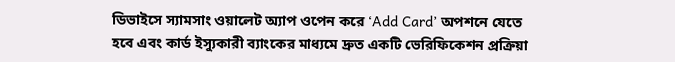ডিভাইসে স্যামসাং ওয়ালেট অ্যাপ ওপেন করে ‘Add Card’ অপশনে যেতে হবে এবং কার্ড ইস্যুকারী ব্যাংকের মাধ্যমে দ্রুত একটি ভেরিফিকেশন প্রক্রিয়া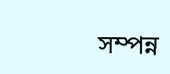সম্পন্ন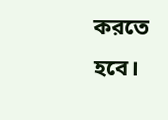করতে হবে।